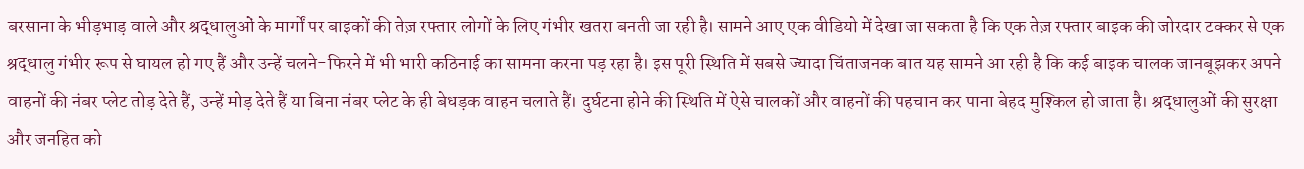बरसाना के भीड़भाड़ वाले और श्रद्धालुओं के मार्गों पर बाइकों की तेज़ रफ्तार लोगों के लिए गंभीर खतरा बनती जा रही है। सामने आए एक वीडियो में देखा जा सकता है कि एक तेज़ रफ्तार बाइक की जोरदार टक्कर से एक श्रद्धालु गंभीर रूप से घायल हो गए हैं और उन्हें चलने-फिरने में भी भारी कठिनाई का सामना करना पड़ रहा है। इस पूरी स्थिति में सबसे ज्यादा चिंताजनक बात यह सामने आ रही है कि कई बाइक चालक जानबूझकर अपने वाहनों की नंबर प्लेट तोड़ देते हैं, उन्हें मोड़ देते हैं या बिना नंबर प्लेट के ही बेधड़क वाहन चलाते हैं। दुर्घटना होने की स्थिति में ऐसे चालकों और वाहनों की पहचान कर पाना बेहद मुश्किल हो जाता है। श्रद्धालुओं की सुरक्षा और जनहित को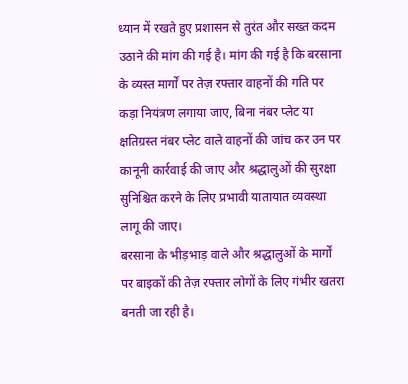ध्यान में रखते हुए प्रशासन से तुरंत और सख्त कदम उठाने की मांग की गई है। मांग की गई है कि बरसाना के व्यस्त मार्गों पर तेज़ रफ्तार वाहनों की गति पर कड़ा नियंत्रण लगाया जाए, बिना नंबर प्लेट या क्षतिग्रस्त नंबर प्लेट वाले वाहनों की जांच कर उन पर कानूनी कार्रवाई की जाए और श्रद्धालुओं की सुरक्षा सुनिश्चित करने के लिए प्रभावी यातायात व्यवस्था लागू की जाए।
बरसाना के भीड़भाड़ वाले और श्रद्धालुओं के मार्गों पर बाइकों की तेज़ रफ्तार लोगों के लिए गंभीर खतरा बनती जा रही है।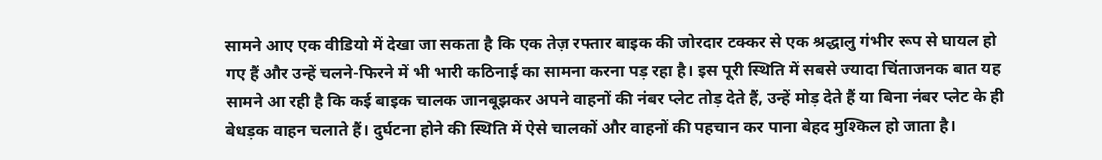सामने आए एक वीडियो में देखा जा सकता है कि एक तेज़ रफ्तार बाइक की जोरदार टक्कर से एक श्रद्धालु गंभीर रूप से घायल हो गए हैं और उन्हें चलने-फिरने में भी भारी कठिनाई का सामना करना पड़ रहा है। इस पूरी स्थिति में सबसे ज्यादा चिंताजनक बात यह सामने आ रही है कि कई बाइक चालक जानबूझकर अपने वाहनों की नंबर प्लेट तोड़ देते हैं, उन्हें मोड़ देते हैं या बिना नंबर प्लेट के ही बेधड़क वाहन चलाते हैं। दुर्घटना होने की स्थिति में ऐसे चालकों और वाहनों की पहचान कर पाना बेहद मुश्किल हो जाता है।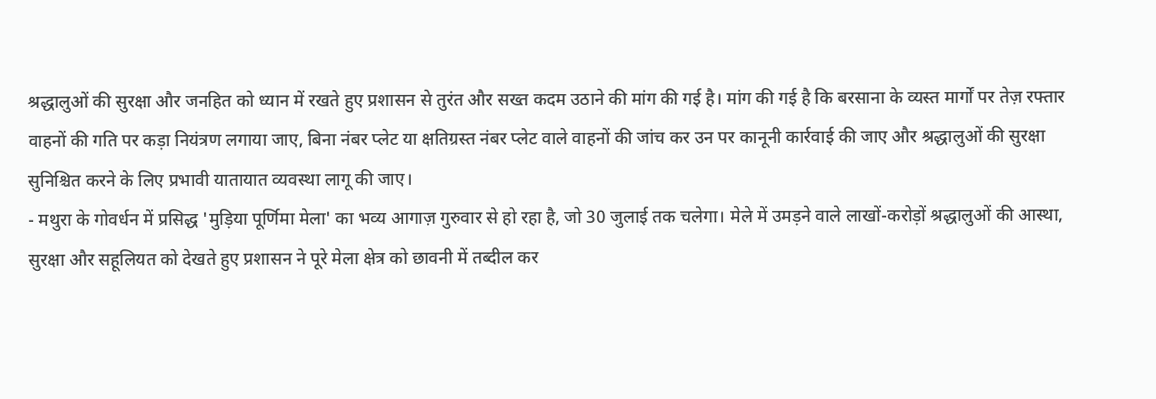श्रद्धालुओं की सुरक्षा और जनहित को ध्यान में रखते हुए प्रशासन से तुरंत और सख्त कदम उठाने की मांग की गई है। मांग की गई है कि बरसाना के व्यस्त मार्गों पर तेज़ रफ्तार वाहनों की गति पर कड़ा नियंत्रण लगाया जाए, बिना नंबर प्लेट या क्षतिग्रस्त नंबर प्लेट वाले वाहनों की जांच कर उन पर कानूनी कार्रवाई की जाए और श्रद्धालुओं की सुरक्षा सुनिश्चित करने के लिए प्रभावी यातायात व्यवस्था लागू की जाए।
- मथुरा के गोवर्धन में प्रसिद्ध 'मुड़िया पूर्णिमा मेला' का भव्य आगाज़ गुरुवार से हो रहा है, जो 30 जुलाई तक चलेगा। मेले में उमड़ने वाले लाखों-करोड़ों श्रद्धालुओं की आस्था, सुरक्षा और सहूलियत को देखते हुए प्रशासन ने पूरे मेला क्षेत्र को छावनी में तब्दील कर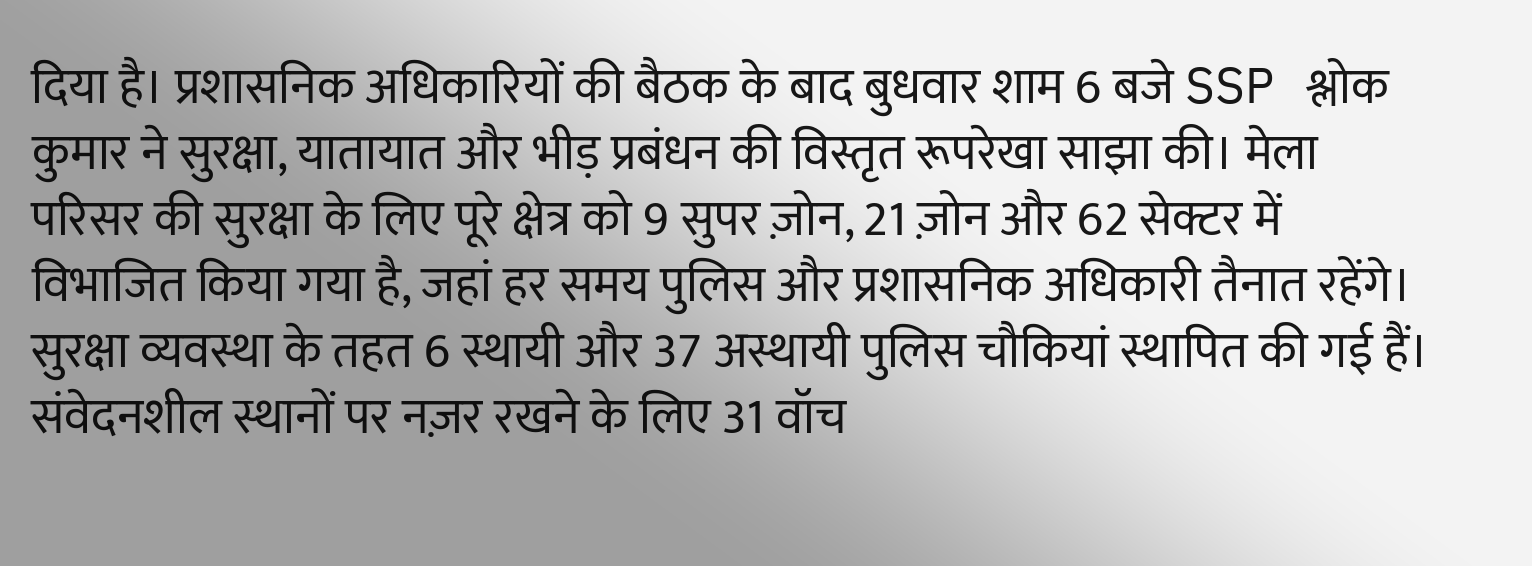दिया है। प्रशासनिक अधिकारियों की बैठक के बाद बुधवार शाम 6 बजे SSP श्लोक कुमार ने सुरक्षा, यातायात और भीड़ प्रबंधन की विस्तृत रूपरेखा साझा की। मेला परिसर की सुरक्षा के लिए पूरे क्षेत्र को 9 सुपर ज़ोन, 21 ज़ोन और 62 सेक्टर में विभाजित किया गया है, जहां हर समय पुलिस और प्रशासनिक अधिकारी तैनात रहेंगे। सुरक्षा व्यवस्था के तहत 6 स्थायी और 37 अस्थायी पुलिस चौकियां स्थापित की गई हैं। संवेदनशील स्थानों पर नज़र रखने के लिए 31 वॉच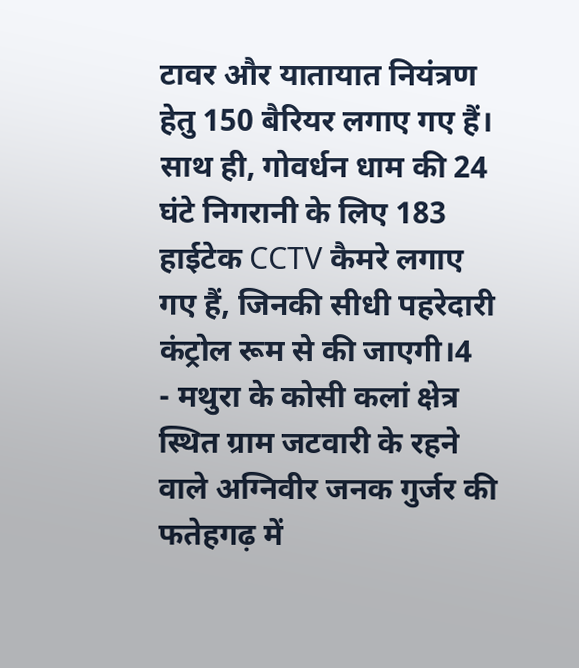टावर और यातायात नियंत्रण हेतु 150 बैरियर लगाए गए हैं। साथ ही, गोवर्धन धाम की 24 घंटे निगरानी के लिए 183 हाईटेक CCTV कैमरे लगाए गए हैं, जिनकी सीधी पहरेदारी कंट्रोल रूम से की जाएगी।4
- मथुरा के कोसी कलां क्षेत्र स्थित ग्राम जटवारी के रहने वाले अग्निवीर जनक गुर्जर की फतेहगढ़ में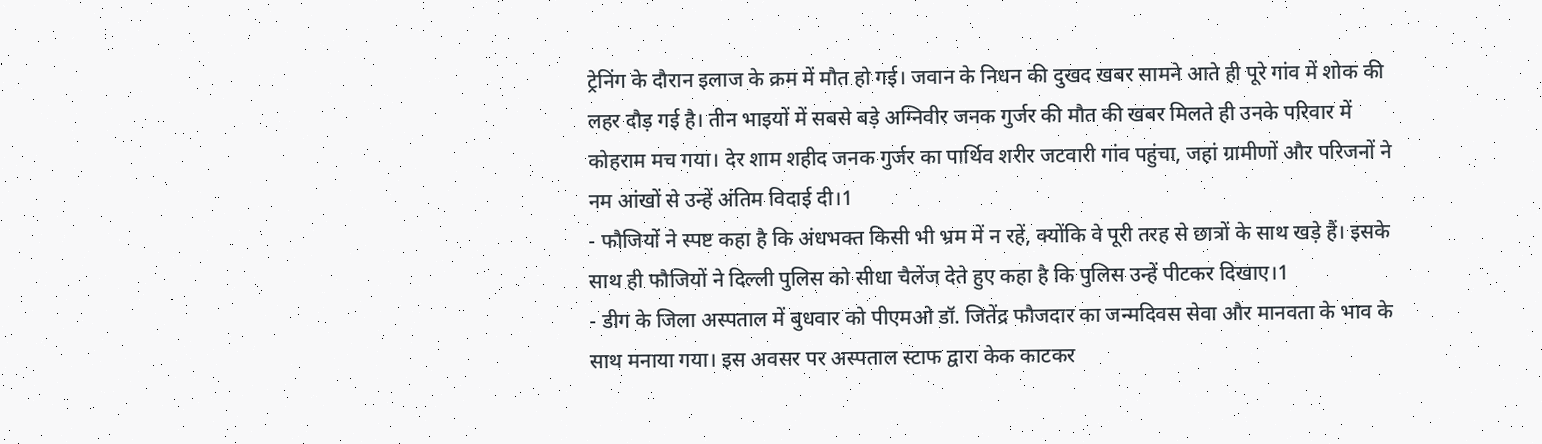ट्रेनिंग के दौरान इलाज के क्रम में मौत हो गई। जवान के निधन की दुखद खबर सामने आते ही पूरे गांव में शोक की लहर दौड़ गई है। तीन भाइयों में सबसे बड़े अग्निवीर जनक गुर्जर की मौत की खबर मिलते ही उनके परिवार में कोहराम मच गया। देर शाम शहीद जनक गुर्जर का पार्थिव शरीर जटवारी गांव पहुंचा, जहां ग्रामीणों और परिजनों ने नम आंखों से उन्हें अंतिम विदाई दी।1
- फौजियों ने स्पष्ट कहा है कि अंधभक्त किसी भी भ्रम में न रहें, क्योंकि वे पूरी तरह से छात्रों के साथ खड़े हैं। इसके साथ ही फौजियों ने दिल्ली पुलिस को सीधा चैलेंज देते हुए कहा है कि पुलिस उन्हें पीटकर दिखाए।1
- डीग के जिला अस्पताल में बुधवार को पीएमओ डॉ. जितेंद्र फौजदार का जन्मदिवस सेवा और मानवता के भाव के साथ मनाया गया। इस अवसर पर अस्पताल स्टाफ द्वारा केक काटकर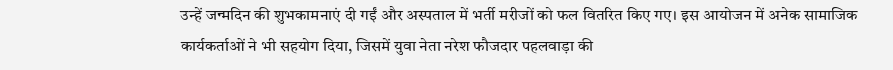उन्हें जन्मदिन की शुभकामनाएं दी गईं और अस्पताल में भर्ती मरीजों को फल वितरित किए गए। इस आयोजन में अनेक सामाजिक कार्यकर्ताओं ने भी सहयोग दिया, जिसमें युवा नेता नरेश फौजदार पहलवाड़ा की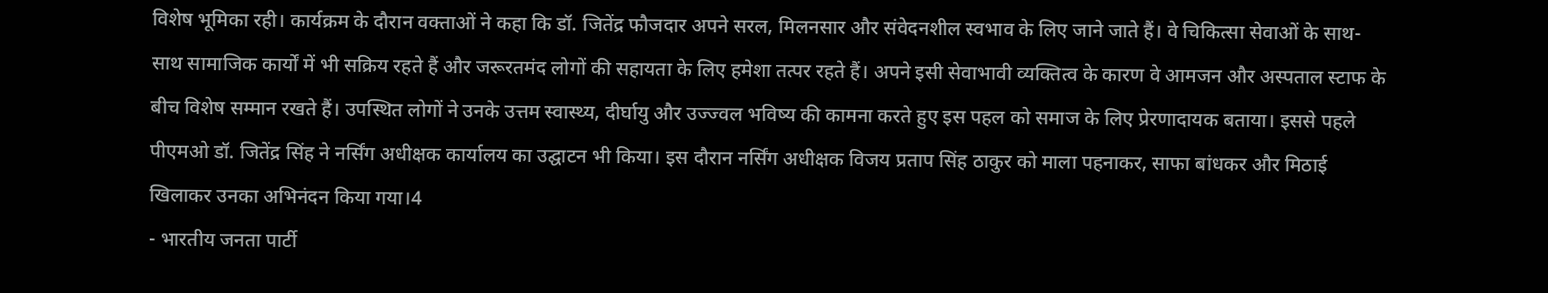विशेष भूमिका रही। कार्यक्रम के दौरान वक्ताओं ने कहा कि डॉ. जितेंद्र फौजदार अपने सरल, मिलनसार और संवेदनशील स्वभाव के लिए जाने जाते हैं। वे चिकित्सा सेवाओं के साथ-साथ सामाजिक कार्यों में भी सक्रिय रहते हैं और जरूरतमंद लोगों की सहायता के लिए हमेशा तत्पर रहते हैं। अपने इसी सेवाभावी व्यक्तित्व के कारण वे आमजन और अस्पताल स्टाफ के बीच विशेष सम्मान रखते हैं। उपस्थित लोगों ने उनके उत्तम स्वास्थ्य, दीर्घायु और उज्ज्वल भविष्य की कामना करते हुए इस पहल को समाज के लिए प्रेरणादायक बताया। इससे पहले पीएमओ डॉ. जितेंद्र सिंह ने नर्सिंग अधीक्षक कार्यालय का उद्घाटन भी किया। इस दौरान नर्सिंग अधीक्षक विजय प्रताप सिंह ठाकुर को माला पहनाकर, साफा बांधकर और मिठाई खिलाकर उनका अभिनंदन किया गया।4
- भारतीय जनता पार्टी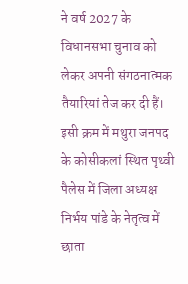ने वर्ष 2027 के विधानसभा चुनाव को लेकर अपनी संगठनात्मक तैयारियां तेज कर दी हैं। इसी क्रम में मथुरा जनपद के कोसीकलां स्थित पृथ्वी पैलेस में जिला अध्यक्ष निर्भय पांडे के नेतृत्व में छाता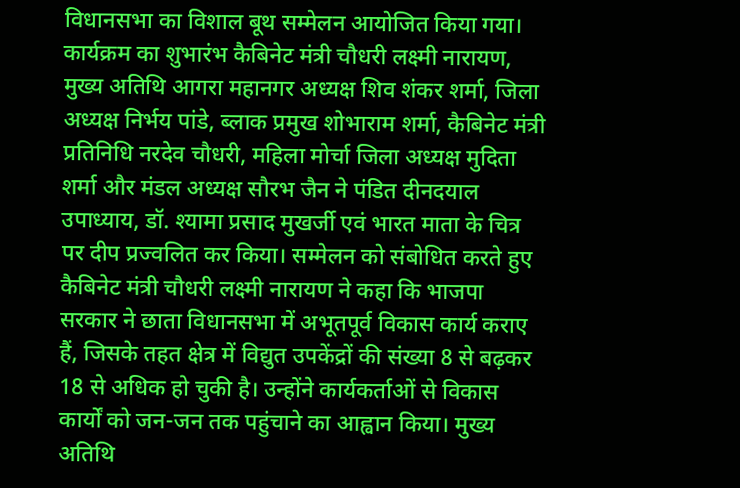विधानसभा का विशाल बूथ सम्मेलन आयोजित किया गया। कार्यक्रम का शुभारंभ कैबिनेट मंत्री चौधरी लक्ष्मी नारायण, मुख्य अतिथि आगरा महानगर अध्यक्ष शिव शंकर शर्मा, जिला अध्यक्ष निर्भय पांडे, ब्लाक प्रमुख शोभाराम शर्मा, कैबिनेट मंत्री प्रतिनिधि नरदेव चौधरी, महिला मोर्चा जिला अध्यक्ष मुदिता शर्मा और मंडल अध्यक्ष सौरभ जैन ने पंडित दीनदयाल उपाध्याय, डॉ. श्यामा प्रसाद मुखर्जी एवं भारत माता के चित्र पर दीप प्रज्वलित कर किया। सम्मेलन को संबोधित करते हुए कैबिनेट मंत्री चौधरी लक्ष्मी नारायण ने कहा कि भाजपा सरकार ने छाता विधानसभा में अभूतपूर्व विकास कार्य कराए हैं, जिसके तहत क्षेत्र में विद्युत उपकेंद्रों की संख्या 8 से बढ़कर 18 से अधिक हो चुकी है। उन्होंने कार्यकर्ताओं से विकास कार्यों को जन-जन तक पहुंचाने का आह्वान किया। मुख्य अतिथि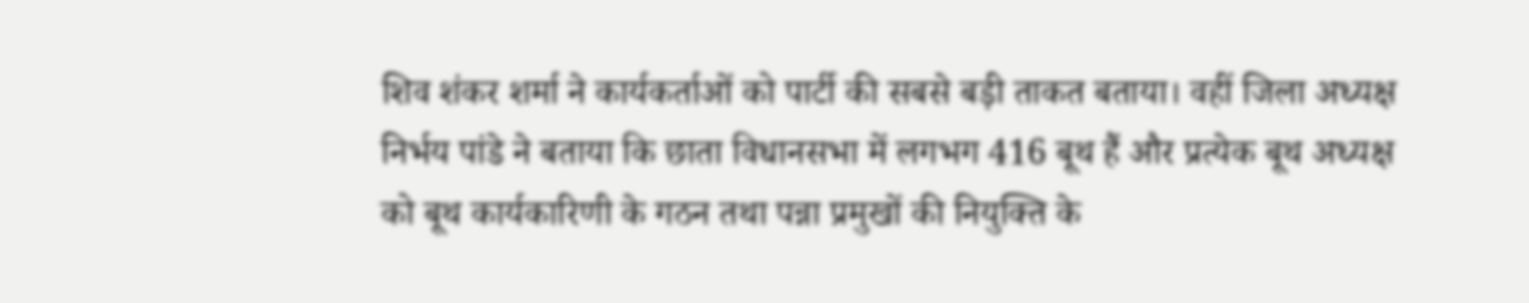शिव शंकर शर्मा ने कार्यकर्ताओं को पार्टी की सबसे बड़ी ताकत बताया। वहीं जिला अध्यक्ष निर्भय पांडे ने बताया कि छाता विधानसभा में लगभग 416 बूथ हैं और प्रत्येक बूथ अध्यक्ष को बूथ कार्यकारिणी के गठन तथा पन्ना प्रमुखों की नियुक्ति के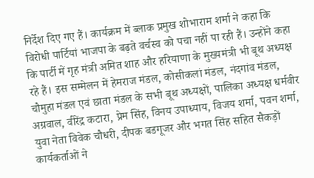निर्देश दिए गए हैं। कार्यक्रम में ब्लाक प्रमुख शोभाराम शर्मा ने कहा कि विरोधी पार्टियां भाजपा के बढ़ते वर्चस्व को पचा नहीं पा रही हैं। उन्होंने कहा कि पार्टी में गृह मंत्री अमित शाह और हरियाणा के मुख्यमंत्री भी बूथ अध्यक्ष रहे हैं। इस सम्मेलन में हेमराज मंडल, कोसीकलां मंडल, नंदगांव मंडल, चौमुहा मंडल एवं छाता मंडल के सभी बूथ अध्यक्षों, पालिका अध्यक्ष धर्मवीर अग्रवाल, वीरेंद्र कटारा, प्रेम सिंह, विनय उपाध्याय, विजय शर्मा, पवन शर्मा, युवा नेता विवेक चौधरी, दीपक बडगूजर और भगत सिंह सहित सैकड़ों कार्यकर्ताओं ने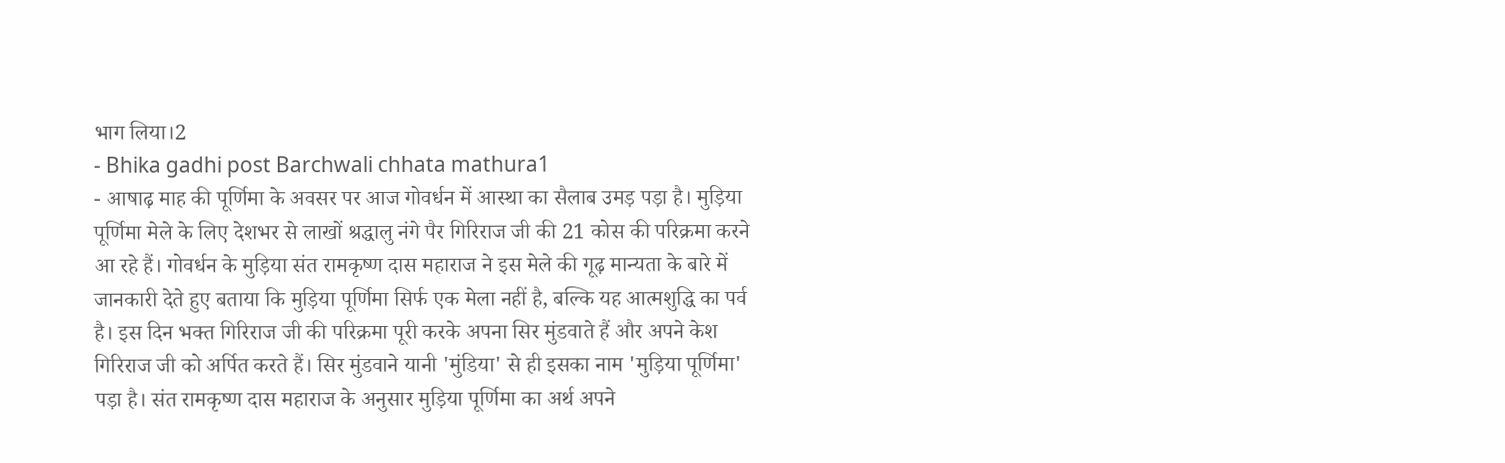भाग लिया।2
- Bhika gadhi post Barchwali chhata mathura1
- आषाढ़ माह की पूर्णिमा के अवसर पर आज गोवर्धन में आस्था का सैलाब उमड़ पड़ा है। मुड़िया पूर्णिमा मेले के लिए देशभर से लाखों श्रद्धालु नंगे पैर गिरिराज जी की 21 कोस की परिक्रमा करने आ रहे हैं। गोवर्धन के मुड़िया संत रामकृष्ण दास महाराज ने इस मेले की गूढ़ मान्यता के बारे में जानकारी देते हुए बताया कि मुड़िया पूर्णिमा सिर्फ एक मेला नहीं है, बल्कि यह आत्मशुद्धि का पर्व है। इस दिन भक्त गिरिराज जी की परिक्रमा पूरी करके अपना सिर मुंडवाते हैं और अपने केश गिरिराज जी को अर्पित करते हैं। सिर मुंडवाने यानी 'मुंडिया' से ही इसका नाम 'मुड़िया पूर्णिमा' पड़ा है। संत रामकृष्ण दास महाराज के अनुसार मुड़िया पूर्णिमा का अर्थ अपने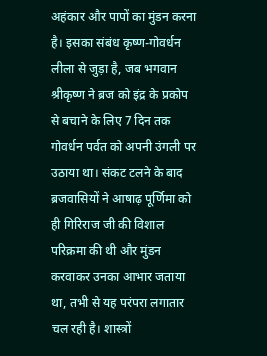अहंकार और पापों का मुंडन करना है। इसका संबंध कृष्ण-गोवर्धन लीला से जुड़ा है, जब भगवान श्रीकृष्ण ने ब्रज को इंद्र के प्रकोप से बचाने के लिए 7 दिन तक गोवर्धन पर्वत को अपनी उंगली पर उठाया था। संकट टलने के बाद ब्रजवासियों ने आषाढ़ पूर्णिमा को ही गिरिराज जी की विशाल परिक्रमा की थी और मुंडन करवाकर उनका आभार जताया था, तभी से यह परंपरा लगातार चल रही है। शास्त्रों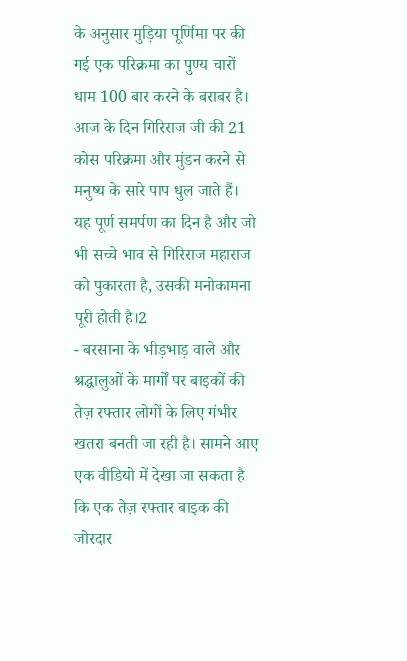के अनुसार मुड़िया पूर्णिमा पर की गई एक परिक्रमा का पुण्य चारों धाम 100 बार करने के बराबर है। आज के दिन गिरिराज जी की 21 कोस परिक्रमा और मुंडन करने से मनुष्य के सारे पाप धुल जाते हैं। यह पूर्ण समर्पण का दिन है और जो भी सच्चे भाव से गिरिराज महाराज को पुकारता है, उसकी मनोकामना पूरी होती है।2
- बरसाना के भीड़भाड़ वाले और श्रद्धालुओं के मार्गों पर बाइकों की तेज़ रफ्तार लोगों के लिए गंभीर खतरा बनती जा रही है। सामने आए एक वीडियो में देखा जा सकता है कि एक तेज़ रफ्तार बाइक की जोरदार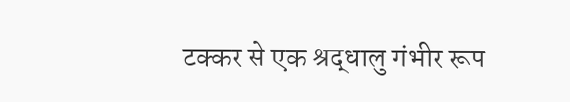टक्कर से एक श्रद्धालु गंभीर रूप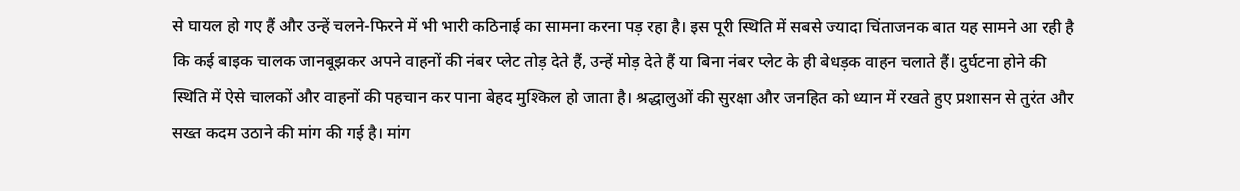से घायल हो गए हैं और उन्हें चलने-फिरने में भी भारी कठिनाई का सामना करना पड़ रहा है। इस पूरी स्थिति में सबसे ज्यादा चिंताजनक बात यह सामने आ रही है कि कई बाइक चालक जानबूझकर अपने वाहनों की नंबर प्लेट तोड़ देते हैं, उन्हें मोड़ देते हैं या बिना नंबर प्लेट के ही बेधड़क वाहन चलाते हैं। दुर्घटना होने की स्थिति में ऐसे चालकों और वाहनों की पहचान कर पाना बेहद मुश्किल हो जाता है। श्रद्धालुओं की सुरक्षा और जनहित को ध्यान में रखते हुए प्रशासन से तुरंत और सख्त कदम उठाने की मांग की गई है। मांग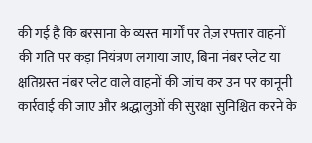की गई है कि बरसाना के व्यस्त मार्गों पर तेज़ रफ्तार वाहनों की गति पर कड़ा नियंत्रण लगाया जाए, बिना नंबर प्लेट या क्षतिग्रस्त नंबर प्लेट वाले वाहनों की जांच कर उन पर कानूनी कार्रवाई की जाए और श्रद्धालुओं की सुरक्षा सुनिश्चित करने के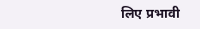लिए प्रभावी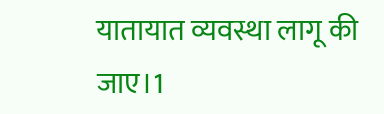यातायात व्यवस्था लागू की जाए।1